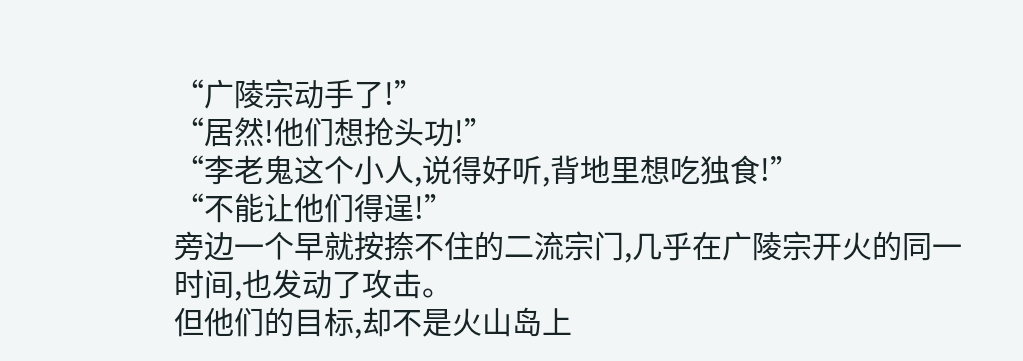“广陵宗动手了!”
“居然!他们想抢头功!”
“李老鬼这个小人,说得好听,背地里想吃独食!”
“不能让他们得逞!”
旁边一个早就按捺不住的二流宗门,几乎在广陵宗开火的同一时间,也发动了攻击。
但他们的目标,却不是火山岛上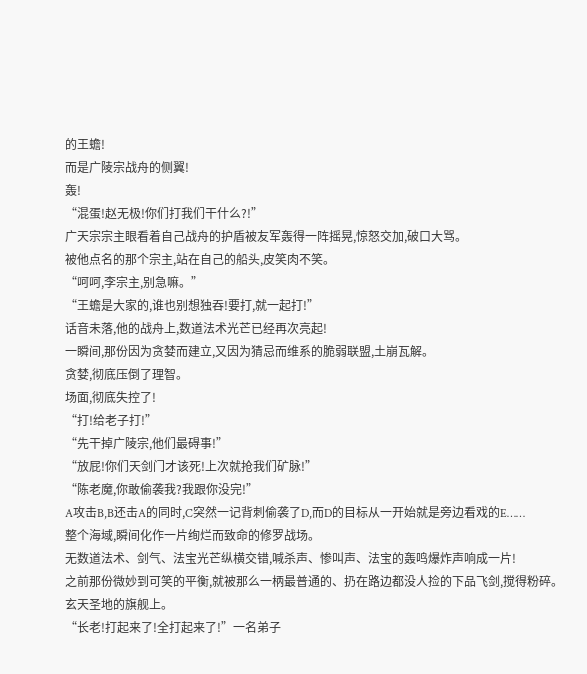的王蟾!
而是广陵宗战舟的侧翼!
轰!
“混蛋!赵无极!你们打我们干什么?!”
广天宗宗主眼看着自己战舟的护盾被友军轰得一阵摇晃,惊怒交加,破口大骂。
被他点名的那个宗主,站在自己的船头,皮笑肉不笑。
“呵呵,李宗主,别急嘛。”
“王蟾是大家的,谁也别想独吞!要打,就一起打!”
话音未落,他的战舟上,数道法术光芒已经再次亮起!
一瞬间,那份因为贪婪而建立,又因为猜忌而维系的脆弱联盟,土崩瓦解。
贪婪,彻底压倒了理智。
场面,彻底失控了!
“打!给老子打!”
“先干掉广陵宗,他们最碍事!”
“放屁!你们天剑门才该死!上次就抢我们矿脉!”
“陈老魔,你敢偷袭我?我跟你没完!”
A攻击B,B还击A的同时,C突然一记背刺偷袭了D,而D的目标从一开始就是旁边看戏的E……
整个海域,瞬间化作一片绚烂而致命的修罗战场。
无数道法术、剑气、法宝光芒纵横交错,喊杀声、惨叫声、法宝的轰鸣爆炸声响成一片!
之前那份微妙到可笑的平衡,就被那么一柄最普通的、扔在路边都没人捡的下品飞剑,搅得粉碎。
玄天圣地的旗舰上。
“长老!打起来了!全打起来了!”一名弟子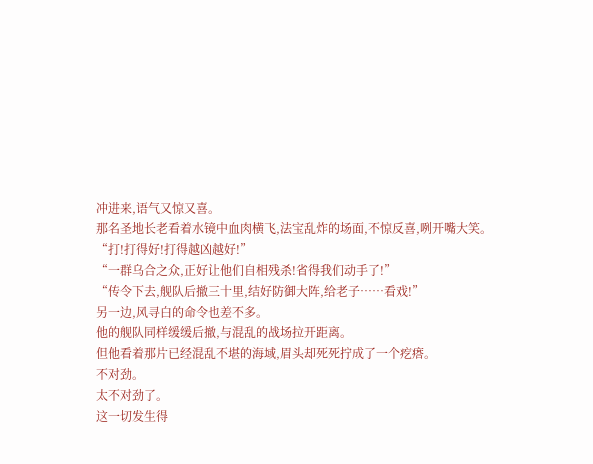冲进来,语气又惊又喜。
那名圣地长老看着水镜中血肉横飞,法宝乱炸的场面,不惊反喜,咧开嘴大笑。
“打!打得好!打得越凶越好!”
“一群乌合之众,正好让他们自相残杀!省得我们动手了!”
“传令下去,舰队后撤三十里,结好防御大阵,给老子……看戏!”
另一边,风寻白的命令也差不多。
他的舰队同样缓缓后撤,与混乱的战场拉开距离。
但他看着那片已经混乱不堪的海域,眉头却死死拧成了一个疙瘩。
不对劲。
太不对劲了。
这一切发生得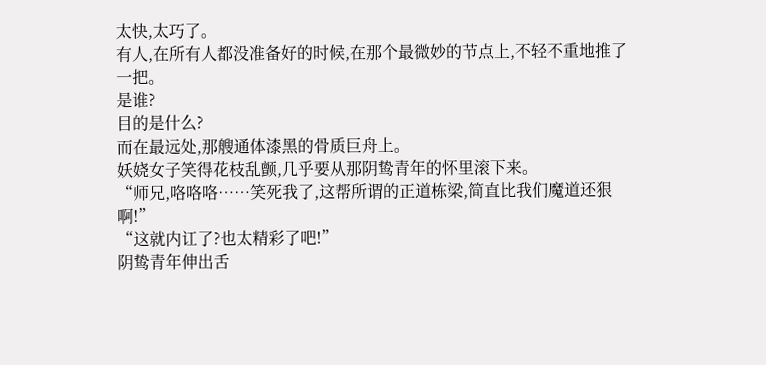太快,太巧了。
有人,在所有人都没准备好的时候,在那个最微妙的节点上,不轻不重地推了一把。
是谁?
目的是什么?
而在最远处,那艘通体漆黑的骨质巨舟上。
妖娆女子笑得花枝乱颤,几乎要从那阴鸷青年的怀里滚下来。
“师兄,咯咯咯……笑死我了,这帮所谓的正道栋梁,简直比我们魔道还狠啊!”
“这就内讧了?也太精彩了吧!”
阴鸷青年伸出舌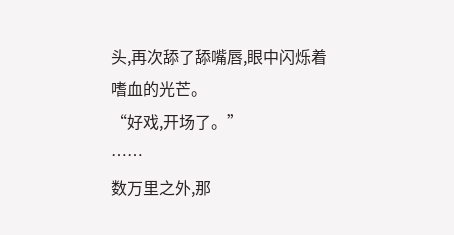头,再次舔了舔嘴唇,眼中闪烁着嗜血的光芒。
“好戏,开场了。”
……
数万里之外,那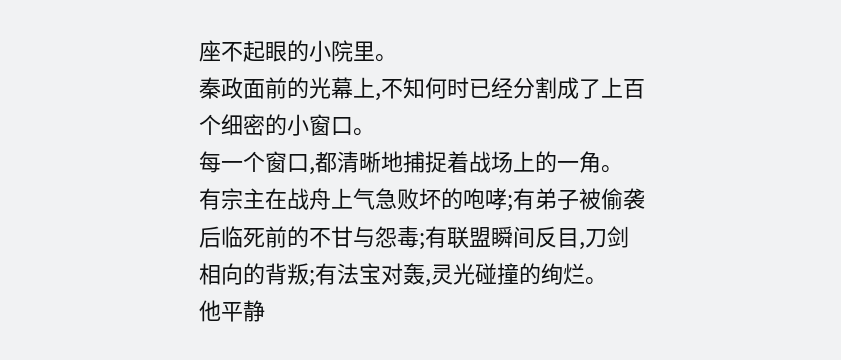座不起眼的小院里。
秦政面前的光幕上,不知何时已经分割成了上百个细密的小窗口。
每一个窗口,都清晰地捕捉着战场上的一角。
有宗主在战舟上气急败坏的咆哮;有弟子被偷袭后临死前的不甘与怨毒;有联盟瞬间反目,刀剑相向的背叛;有法宝对轰,灵光碰撞的绚烂。
他平静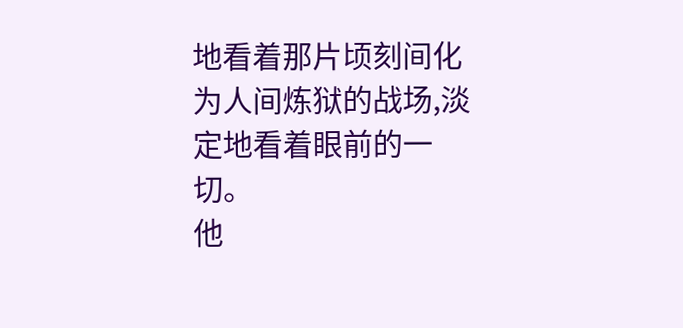地看着那片顷刻间化为人间炼狱的战场,淡定地看着眼前的一切。
他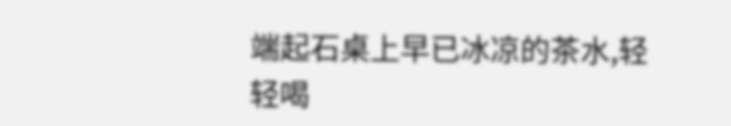端起石桌上早已冰凉的茶水,轻轻喝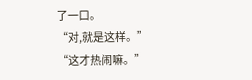了一口。
“对,就是这样。”
“这才热闹嘛。”